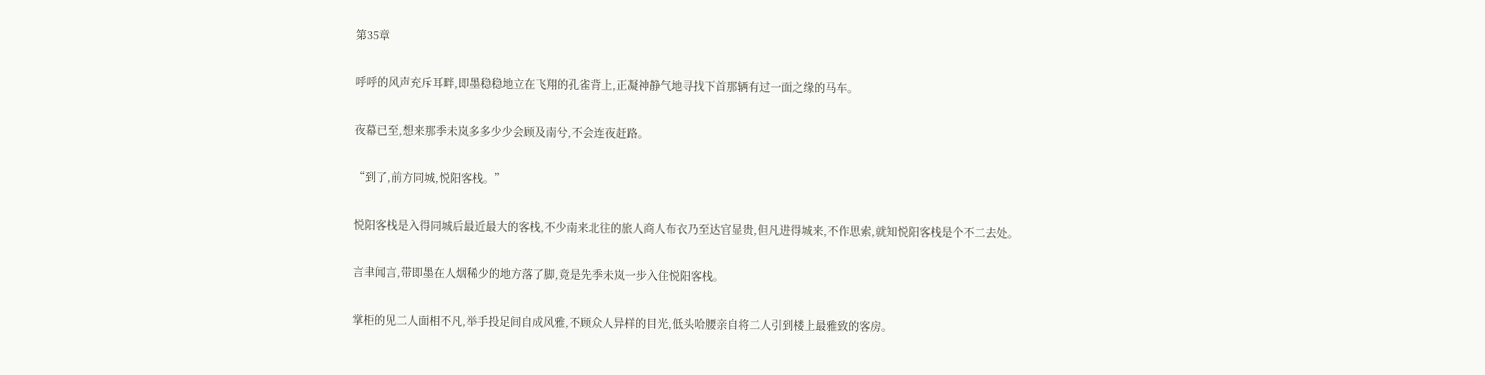第35章

呼呼的风声充斥耳畔,即墨稳稳地立在飞翔的孔雀背上,正凝神静气地寻找下首那辆有过一面之缘的马车。

夜幕已至,想来那季未岚多多少少会顾及南兮,不会连夜赶路。

“到了,前方同城,悦阳客栈。”

悦阳客栈是入得同城后最近最大的客栈,不少南来北往的旅人商人布衣乃至达官显贵,但凡进得城来,不作思索,就知悦阳客栈是个不二去处。

言聿闻言,带即墨在人烟稀少的地方落了脚,竟是先季未岚一步入住悦阳客栈。

掌柜的见二人面相不凡,举手投足间自成风雅,不顾众人异样的目光,低头哈腰亲自将二人引到楼上最雅致的客房。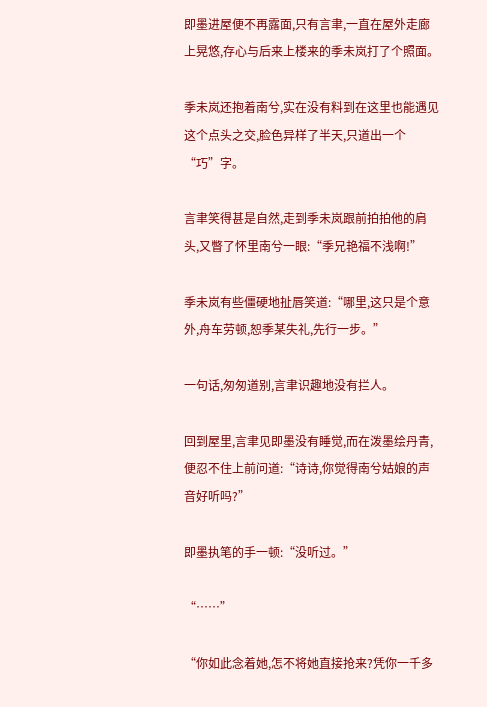即墨进屋便不再露面,只有言聿,一直在屋外走廊上晃悠,存心与后来上楼来的季未岚打了个照面。

季未岚还抱着南兮,实在没有料到在这里也能遇见这个点头之交,脸色异样了半天,只道出一个“巧”字。

言聿笑得甚是自然,走到季未岚跟前拍拍他的肩头,又瞥了怀里南兮一眼:“季兄艳福不浅啊!”

季未岚有些僵硬地扯唇笑道:“哪里,这只是个意外,舟车劳顿,恕季某失礼,先行一步。”

一句话,匆匆道别,言聿识趣地没有拦人。

回到屋里,言聿见即墨没有睡觉,而在泼墨绘丹青,便忍不住上前问道:“诗诗,你觉得南兮姑娘的声音好听吗?”

即墨执笔的手一顿:“没听过。”

“……”

“你如此念着她,怎不将她直接抢来?凭你一千多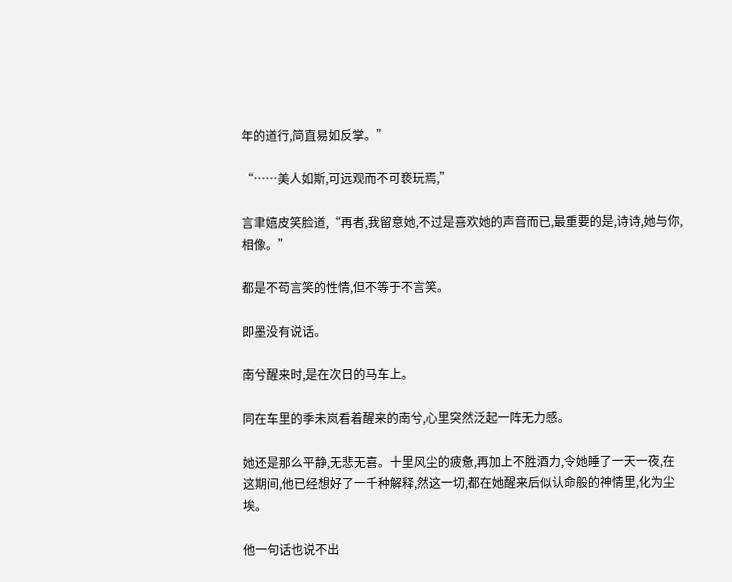年的道行,简直易如反掌。”

“……美人如斯,可远观而不可亵玩焉,”

言聿嬉皮笑脸道,“再者,我留意她,不过是喜欢她的声音而已,最重要的是,诗诗,她与你,相像。”

都是不苟言笑的性情,但不等于不言笑。

即墨没有说话。

南兮醒来时,是在次日的马车上。

同在车里的季未岚看着醒来的南兮,心里突然泛起一阵无力感。

她还是那么平静,无悲无喜。十里风尘的疲惫,再加上不胜酒力,令她睡了一天一夜,在这期间,他已经想好了一千种解释,然这一切,都在她醒来后似认命般的神情里,化为尘埃。

他一句话也说不出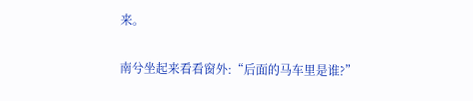来。

南兮坐起来看看窗外:“后面的马车里是谁?”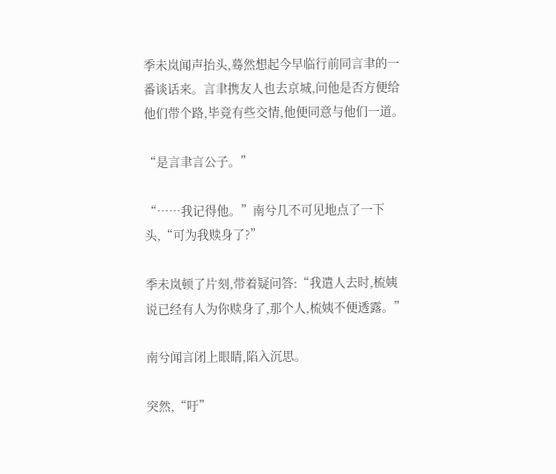季未岚闻声抬头,蓦然想起今早临行前同言聿的一番谈话来。言聿携友人也去京城,问他是否方便给他们带个路,毕竟有些交情,他便同意与他们一道。

“是言聿言公子。”

“……我记得他。”南兮几不可见地点了一下头,“可为我赎身了?”

季未岚顿了片刻,带着疑问答:“我遣人去时,梳姨说已经有人为你赎身了,那个人,梳姨不便透露。”

南兮闻言闭上眼睛,陷入沉思。

突然,“吁”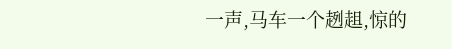一声,马车一个趔趄,惊的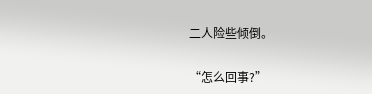二人险些倾倒。

“怎么回事?”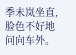季未岚坐直,脸色不好地问向车外。